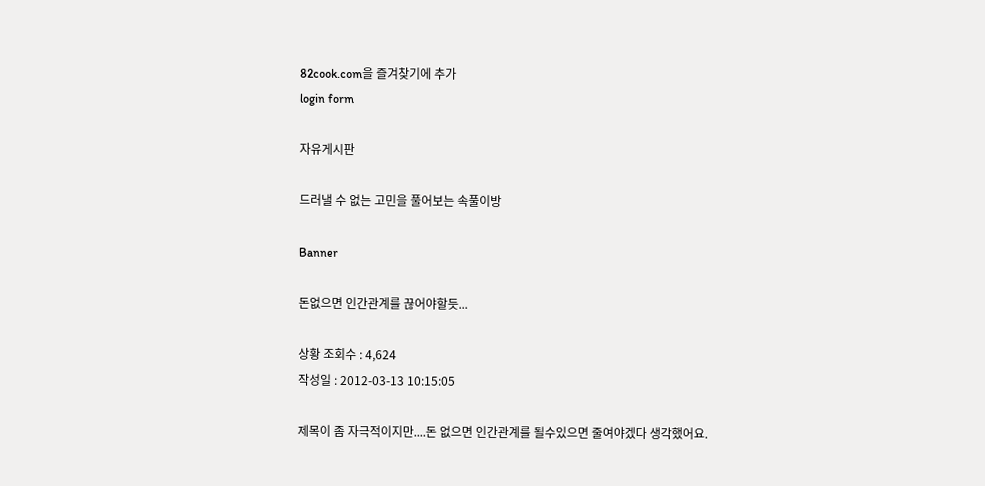82cook.com을 즐겨찾기에 추가
login form

자유게시판

드러낼 수 없는 고민을 풀어보는 속풀이방

Banner

돈없으면 인간관계를 끊어야할듯...

상황 조회수 : 4,624
작성일 : 2012-03-13 10:15:05

제목이 좀 자극적이지만....돈 없으면 인간관계를 될수있으면 줄여야겠다 생각했어요.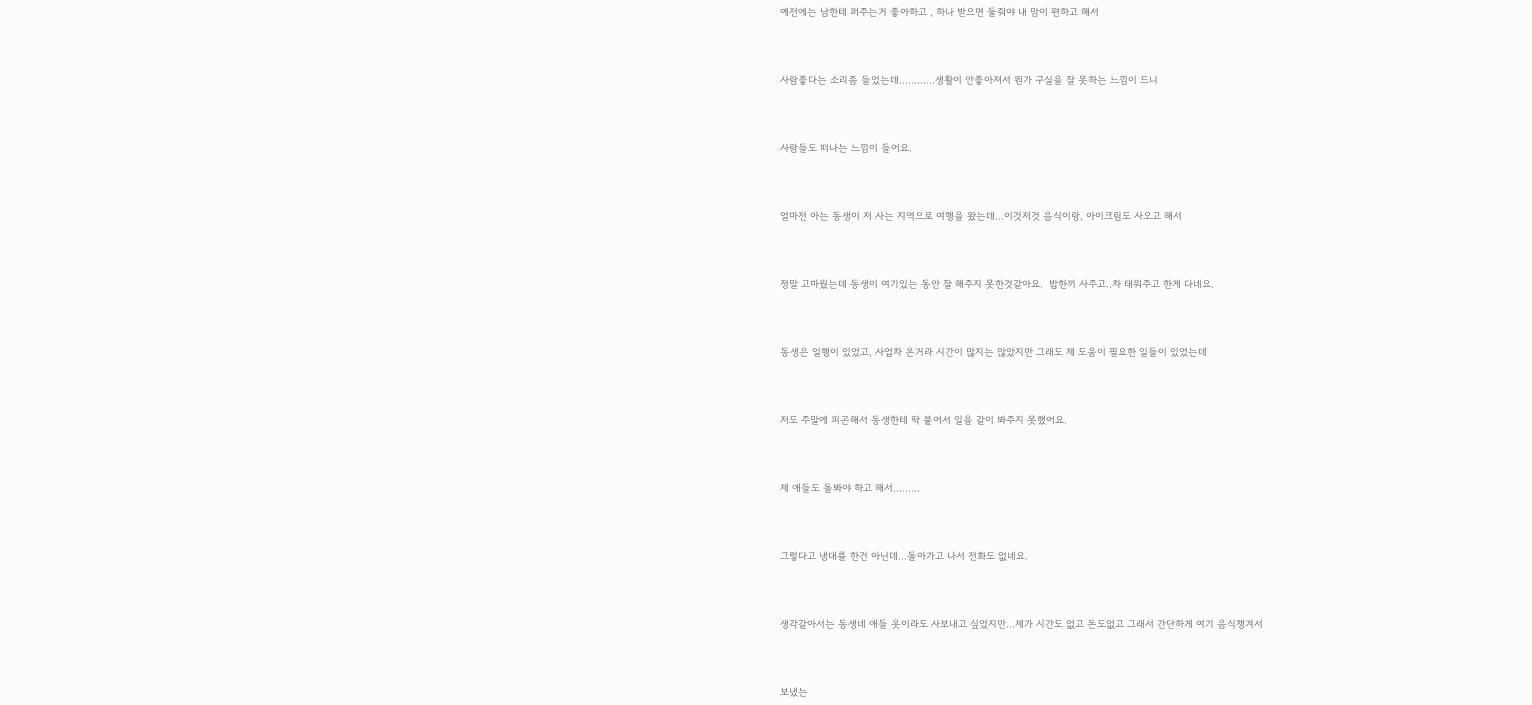예전에는 남한테 퍼주는거 좋아하고 , 하나 받으면 둘줘야 내 맘이 편하고 해서



사람좋다는 소리좀 들었는데............생활이 안좋아져서 뭔가 구실을 잘 못하는 느낌이 드니



사람들도 떠나는 느낌이 들어요.



얼마전 아는 동생이 저 사는 지역으로 여행을 왔는데...이것저것 음식이랑, 아이크림도 사오고 해서



정말 고마웠는데 동생이 여기있는 동안 잘 해주지 못한것같아요.  밥한끼 사주고..차 태워주고 한게 다네요.



동생은 일행이 있었고, 사업차 온거라 시간이 많지는 않았지만 그래도 제 도움이 필요한 일들이 있었는데



저도 주말에 피곤해서 동생한테 딱 붙어서 일을 같이 봐주지 못했어요.



제 애들도 돌봐야 하고 해서.........



그렇다고 냉대를 한건 아닌데...돌아가고 나서 전화도 없네요.



생각같아서는 동생네 애들 옷이라도 사보내고 싶었지만...제가 시간도 없고 돈도없고 그래서 간단하게 여기 음식챙겨서



보냈는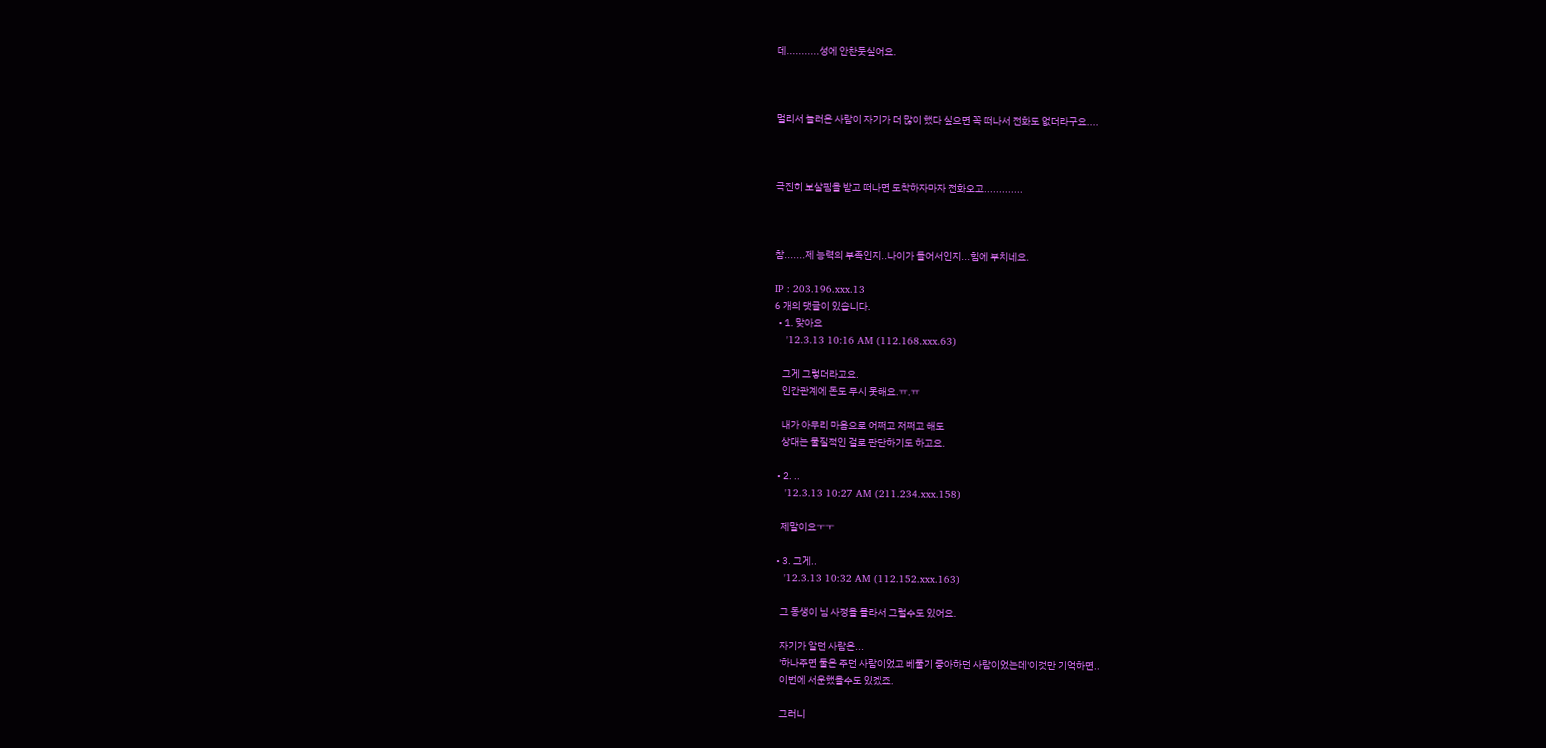데...........성에 안찬듯싶어요.



멀리서 놀러온 사람이 자기가 더 많이 했다 싶으면 꼭 떠나서 전화도 없더라구요....



극진히 보살핌을 받고 떠나면 도착하자마자 전화오고.............



참.......제 능력의 부족인지..나이가 들어서인지...힘에 부치네요.

IP : 203.196.xxx.13
6 개의 댓글이 있습니다.
  • 1. 맞아요
    '12.3.13 10:16 AM (112.168.xxx.63)

    그게 그렇더라고요.
    인간관계에 돈도 무시 못해요.ㅠ.ㅠ

    내가 아무리 마음으로 어쩌고 저쩌고 해도
    상대는 물질적인 걸로 판단하기도 하고요.

  • 2. ..
    '12.3.13 10:27 AM (211.234.xxx.158)

    제말이요ㅜㅜ

  • 3. 그게..
    '12.3.13 10:32 AM (112.152.xxx.163)

    그 동생이 님 사정을 몰라서 그럴수도 있어요.

    자기가 알던 사람은...
    '하나주면 둘은 주던 사람이었고 베풀기 좋아하던 사람이었는데'이것만 기억하면..
    이번에 서운했을수도 있겠죠.

    그러니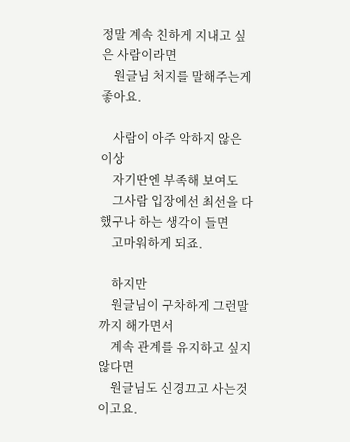정말 계속 친하게 지내고 싶은 사람이라면
    원글님 처지를 말해주는게 좋아요.

    사람이 아주 악하지 않은 이상
    자기딴엔 부족해 보여도
    그사람 입장에선 최선을 다했구나 하는 생각이 들면
    고마워하게 되죠.

    하지만
    원글님이 구차하게 그런말까지 해가면서
    계속 관계를 유지하고 싶지 않다면
    원글님도 신경끄고 사는것이고요.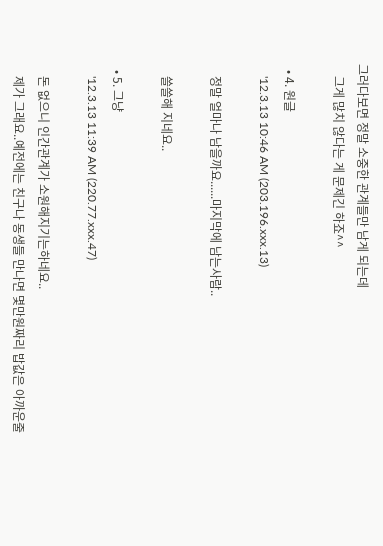그러다보면 정말 소중한 관계들만 남게 되는데
    그게 많치 않다는 게 문제긴 하죠^^

  • 4. 원글
    '12.3.13 10:46 AM (203.196.xxx.13)

    정말 얼마나 남을까요......마지막에 남는사람..

    쓸쓸해 지네요..

  • 5. 그냥
    '12.3.13 11:39 AM (220.77.xxx.47)

    돈 없으니 인간관계가 소원해지기는하네요..
    제가 그래요..예전에는 친구나 동생들 만나면 몇만원짜리 밥값은 아까운줄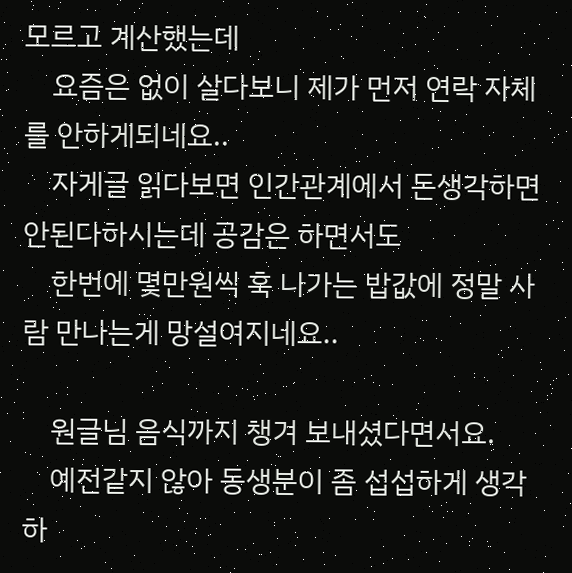모르고 계산했는데
    요즘은 없이 살다보니 제가 먼저 연락 자체를 안하게되네요..
    자게글 읽다보면 인간관계에서 돈생각하면 안된다하시는데 공감은 하면서도
    한번에 몇만원씩 훅 나가는 밥값에 정말 사람 만나는게 망설여지네요..

    원글님 음식까지 챙겨 보내셨다면서요.
    예전같지 않아 동생분이 좀 섭섭하게 생각하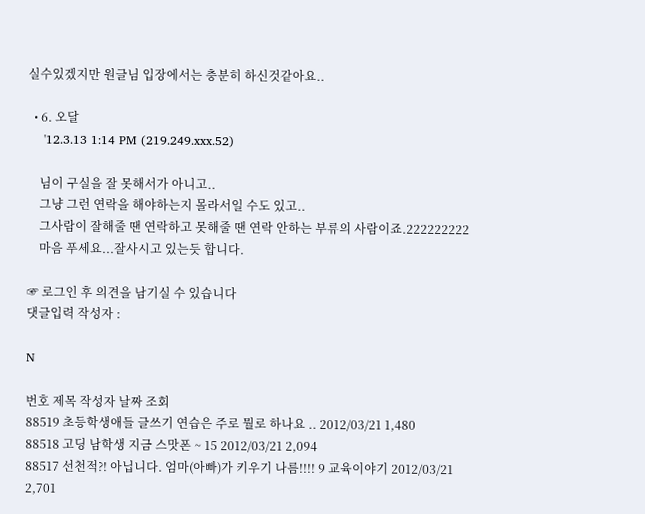실수있겠지만 원글님 입장에서는 충분히 하신것같아요..

  • 6. 오달
    '12.3.13 1:14 PM (219.249.xxx.52)

    님이 구실을 잘 못해서가 아니고..
    그냥 그런 연락을 해야하는지 몰라서일 수도 있고..
    그사람이 잘해줄 땐 연락하고 못해줄 땐 연락 안하는 부류의 사람이죠.222222222
    마음 푸세요...잘사시고 있는듯 합니다.

☞ 로그인 후 의견을 남기실 수 있습니다
댓글입력 작성자 :

N

번호 제목 작성자 날짜 조회
88519 초등학생애들 글쓰기 연습은 주로 뭘로 하나요 .. 2012/03/21 1,480
88518 고딩 남학생 지금 스맛폰 ~ 15 2012/03/21 2,094
88517 선천적?! 아닙니다. 엄마(아빠)가 키우기 나름!!!! 9 교육이야기 2012/03/21 2,701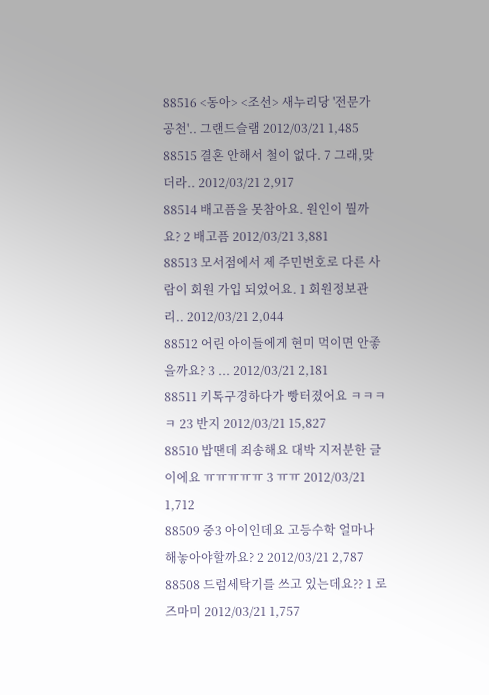88516 <동아> <조선> 새누리당 '전문가 공천'.. 그랜드슬램 2012/03/21 1,485
88515 결혼 안해서 철이 없다. 7 그래,맞더라.. 2012/03/21 2,917
88514 배고픔을 못참아요. 원인이 뭘까요? 2 배고픔 2012/03/21 3,881
88513 모서점에서 제 주민번호로 다른 사람이 회원 가입 되었어요. 1 회원정보관리.. 2012/03/21 2,044
88512 어린 아이들에게 현미 먹이면 안좋을까요? 3 ... 2012/03/21 2,181
88511 키톡구경하다가 빵터졌어요 ㅋㅋㅋㅋ 23 반지 2012/03/21 15,827
88510 밥땐데 죄송해요 대박 지저분한 글이에요 ㅠㅠㅠㅠㅠ 3 ㅠㅠ 2012/03/21 1,712
88509 중3 아이인데요 고등수학 얼마나 해놓아야할까요? 2 2012/03/21 2,787
88508 드럼세탁기를 쓰고 있는데요?? 1 로즈마미 2012/03/21 1,757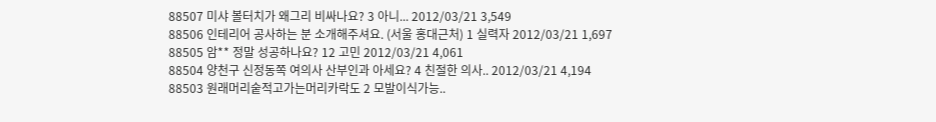88507 미샤 볼터치가 왜그리 비싸나요? 3 아니... 2012/03/21 3,549
88506 인테리어 공사하는 분 소개해주셔요. (서울 홍대근처) 1 실력자 2012/03/21 1,697
88505 암** 정말 성공하나요? 12 고민 2012/03/21 4,061
88504 양천구 신정동쪽 여의사 산부인과 아세요? 4 친절한 의사.. 2012/03/21 4,194
88503 원래머리숱적고가는머리카락도 2 모발이식가능..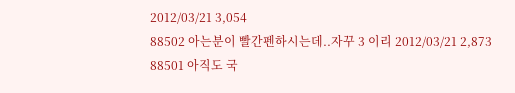2012/03/21 3,054
88502 아는분이 빨간펜하시는데..자꾸 3 이리 2012/03/21 2,873
88501 아직도 국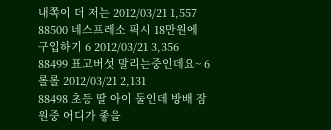내쪽이 더 저는 2012/03/21 1,557
88500 네스프레소 픽시 18만원에 구입하기 6 2012/03/21 3,356
88499 표고버섯 말리는중인데요~ 6 롤롤 2012/03/21 2,131
88498 초등 딸 아이 둘인데 방배 잠원중 어디가 좋을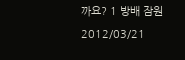까요? 1 방배 잠원 2012/03/21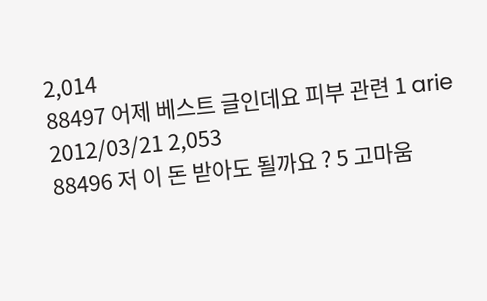2,014
88497 어제 베스트 글인데요 피부 관련 1 arie 2012/03/21 2,053
88496 저 이 돈 받아도 될까요 ? 5 고마움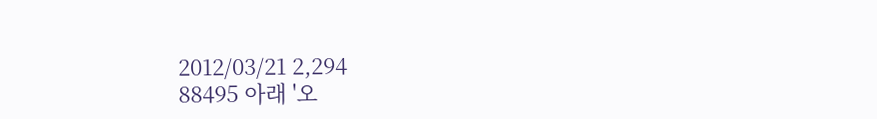2012/03/21 2,294
88495 아래 '오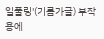일풀링'(기름가글) 부작용에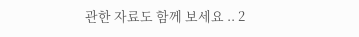관한 자료도 함께 보세요 .. 2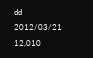dd 2012/03/21 12,010